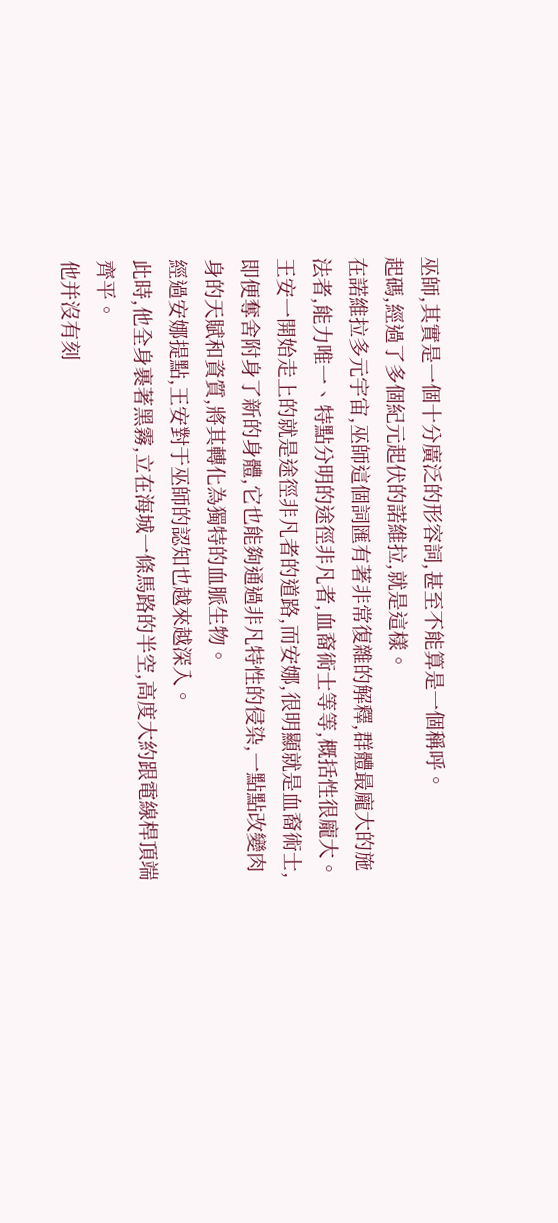巫師,其實是一個十分廣泛的形容詞,甚至不能算是一個稱呼。
起碼,經過了多個紀元起伏的諾維拉,就是這樣。
在諾維拉多元宇宙,巫師這個詞匯有著非常復雜的解釋,群體最龐大的施法者,能力唯一、特點分明的途徑非凡者,血裔術士等等,概括性很龐大。
王安一開始走上的就是途徑非凡者的道路,而安娜,很明顯就是血裔術士,即便奪舍附身了新的身體,它也能夠通過非凡特性的侵染,一點點改變肉身的天賦和資質,將其轉化為獨特的血脈生物。
經過安娜提點,王安對于巫師的認知也越來越深入。
此時,他全身裹著黑霧,立在海城一條馬路的半空,高度大約跟電線桿頂端齊平。
他并沒有刻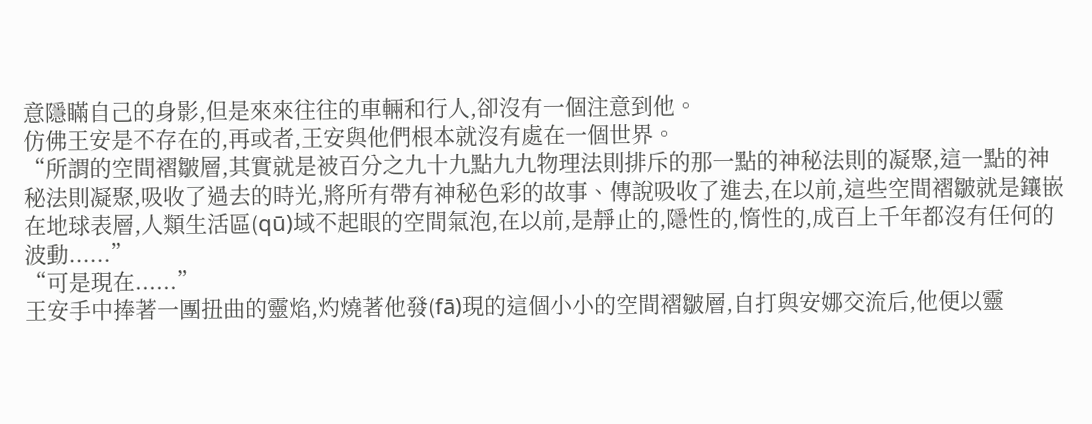意隱瞞自己的身影,但是來來往往的車輛和行人,卻沒有一個注意到他。
仿佛王安是不存在的,再或者,王安與他們根本就沒有處在一個世界。
“所謂的空間褶皺層,其實就是被百分之九十九點九九物理法則排斥的那一點的神秘法則的凝聚,這一點的神秘法則凝聚,吸收了過去的時光,將所有帶有神秘色彩的故事、傳說吸收了進去,在以前,這些空間褶皺就是鑲嵌在地球表層,人類生活區(qū)域不起眼的空間氣泡,在以前,是靜止的,隱性的,惰性的,成百上千年都沒有任何的波動......”
“可是現在......”
王安手中捧著一團扭曲的靈焰,灼燒著他發(fā)現的這個小小的空間褶皺層,自打與安娜交流后,他便以靈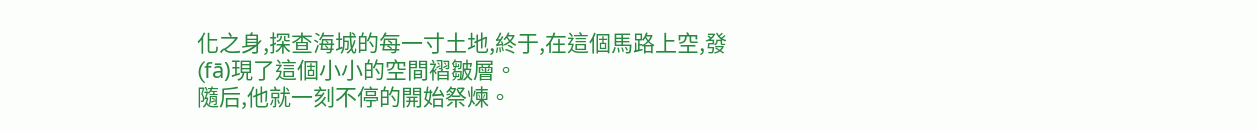化之身,探查海城的每一寸土地,終于,在這個馬路上空,發(fā)現了這個小小的空間褶皺層。
隨后,他就一刻不停的開始祭煉。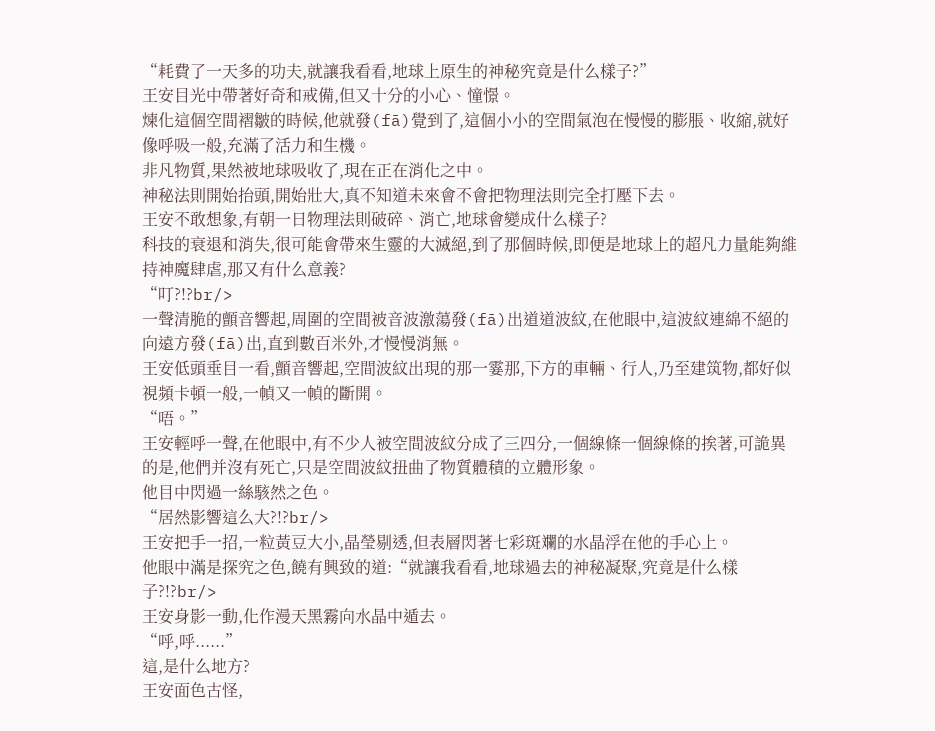“耗費了一天多的功夫,就讓我看看,地球上原生的神秘究竟是什么樣子?”
王安目光中帶著好奇和戒備,但又十分的小心、憧憬。
煉化這個空間褶皺的時候,他就發(fā)覺到了,這個小小的空間氣泡在慢慢的膨脹、收縮,就好像呼吸一般,充滿了活力和生機。
非凡物質,果然被地球吸收了,現在正在消化之中。
神秘法則開始抬頭,開始壯大,真不知道未來會不會把物理法則完全打壓下去。
王安不敢想象,有朝一日物理法則破碎、消亡,地球會變成什么樣子?
科技的衰退和消失,很可能會帶來生靈的大滅絕,到了那個時候,即便是地球上的超凡力量能夠維持神魔肆虐,那又有什么意義?
“叮?!?br/>
一聲清脆的顫音響起,周圍的空間被音波激蕩發(fā)出道道波紋,在他眼中,這波紋連綿不絕的向遠方發(fā)出,直到數百米外,才慢慢消無。
王安低頭垂目一看,顫音響起,空間波紋出現的那一霎那,下方的車輛、行人,乃至建筑物,都好似視頻卡頓一般,一幀又一幀的斷開。
“唔。”
王安輕呼一聲,在他眼中,有不少人被空間波紋分成了三四分,一個線條一個線條的挨著,可詭異的是,他們并沒有死亡,只是空間波紋扭曲了物質體積的立體形象。
他目中閃過一絲駭然之色。
“居然影響這么大?!?br/>
王安把手一招,一粒黃豆大小,晶瑩剔透,但表層閃著七彩斑斕的水晶浮在他的手心上。
他眼中滿是探究之色,饒有興致的道:“就讓我看看,地球過去的神秘凝聚,究竟是什么樣子?!?br/>
王安身影一動,化作漫天黑霧向水晶中遁去。
“呼,呼......”
這,是什么地方?
王安面色古怪,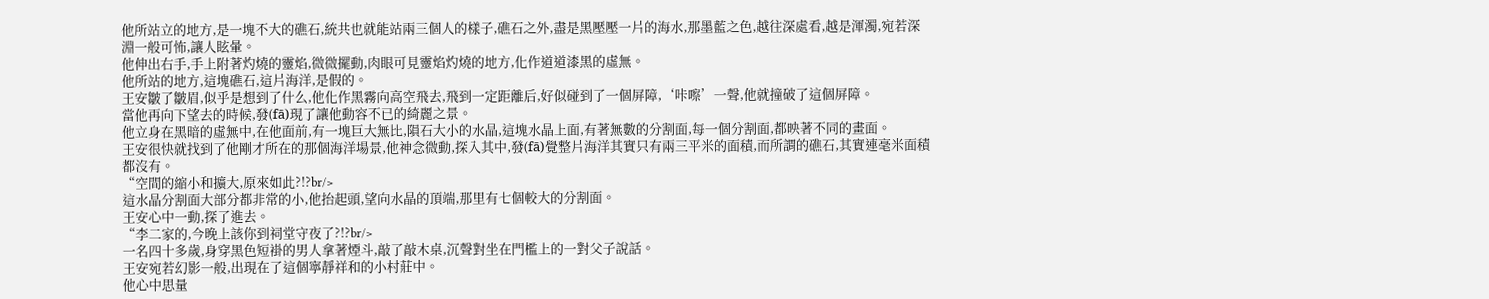他所站立的地方,是一塊不大的礁石,統共也就能站兩三個人的樣子,礁石之外,盡是黑壓壓一片的海水,那墨藍之色,越往深處看,越是渾濁,宛若深淵一般可怖,讓人眩暈。
他伸出右手,手上附著灼燒的靈焰,微微擺動,肉眼可見靈焰灼燒的地方,化作道道漆黑的虛無。
他所站的地方,這塊礁石,這片海洋,是假的。
王安皺了皺眉,似乎是想到了什么,他化作黑霧向高空飛去,飛到一定距離后,好似碰到了一個屏障,‘咔嚓’一聲,他就撞破了這個屏障。
當他再向下望去的時候,發(fā)現了讓他動容不已的綺麗之景。
他立身在黑暗的虛無中,在他面前,有一塊巨大無比,隕石大小的水晶,這塊水晶上面,有著無數的分割面,每一個分割面,都映著不同的畫面。
王安很快就找到了他剛才所在的那個海洋場景,他神念微動,探入其中,發(fā)覺整片海洋其實只有兩三平米的面積,而所謂的礁石,其實連毫米面積都沒有。
“空間的縮小和擴大,原來如此?!?br/>
這水晶分割面大部分都非常的小,他抬起頭,望向水晶的頂端,那里有七個較大的分割面。
王安心中一動,探了進去。
“李二家的,今晚上該你到祠堂守夜了?!?br/>
一名四十多歲,身穿黑色短褂的男人拿著煙斗,敲了敲木桌,沉聲對坐在門檻上的一對父子說話。
王安宛若幻影一般,出現在了這個寧靜祥和的小村莊中。
他心中思量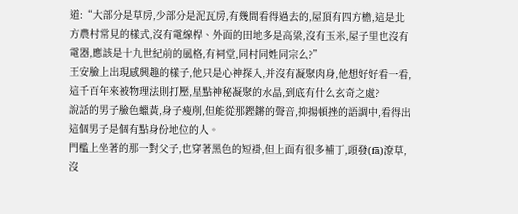道:“大部分是草房,少部分是泥瓦房,有幾間看得過去的,屋頂有四方檐,這是北方農村常見的樣式,沒有電線桿、外面的田地多是高粱,沒有玉米,屋子里也沒有電器,應該是十九世紀前的風格,有祠堂,同村同姓同宗么?”
王安臉上出現感興趣的樣子,他只是心神探入,并沒有凝聚肉身,他想好好看一看,這千百年來被物理法則打壓,星點神秘凝聚的水晶,到底有什么玄奇之處?
說話的男子臉色蠟黃,身子瘦削,但能從那鏗鏘的聲音,抑揚頓挫的語調中,看得出這個男子是個有點身份地位的人。
門檻上坐著的那一對父子,也穿著黑色的短褂,但上面有很多補丁,頭發(fā)潦草,沒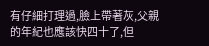有仔細打理過,臉上帶著灰,父親的年紀也應該快四十了,但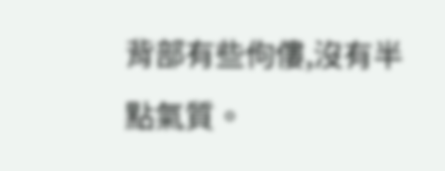背部有些佝僂,沒有半點氣質。